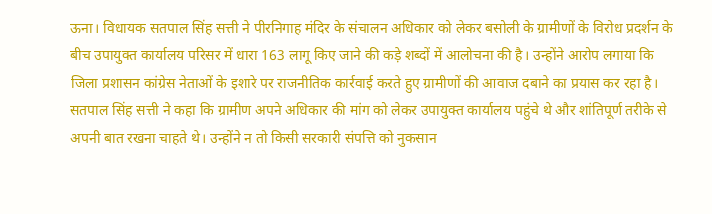ऊना। विधायक सतपाल सिंह सत्ती ने पीरनिगाह मंदिर के संचालन अधिकार को लेकर बसोली के ग्रामीणों के विरोध प्रदर्शन के बीच उपायुक्त कार्यालय परिसर में धारा 163 लागू किए जाने की कड़े शब्दों में आलोचना की है। उन्होंने आरोप लगाया कि जिला प्रशासन कांग्रेस नेताओं के इशारे पर राजनीतिक कार्रवाई करते हुए ग्रामीणों की आवाज दबाने का प्रयास कर रहा है।
सतपाल सिंह सत्ती ने कहा कि ग्रामीण अपने अधिकार की मांग को लेकर उपायुक्त कार्यालय पहुंचे थे और शांतिपूर्ण तरीके से अपनी बात रखना चाहते थे। उन्होंने न तो किसी सरकारी संपत्ति को नुकसान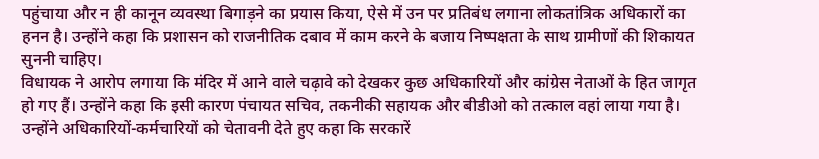पहुंचाया और न ही कानून व्यवस्था बिगाड़ने का प्रयास किया, ऐसे में उन पर प्रतिबंध लगाना लोकतांत्रिक अधिकारों का हनन है। उन्होंने कहा कि प्रशासन को राजनीतिक दबाव में काम करने के बजाय निष्पक्षता के साथ ग्रामीणों की शिकायत सुननी चाहिए।
विधायक ने आरोप लगाया कि मंदिर में आने वाले चढ़ावे को देखकर कुछ अधिकारियों और कांग्रेस नेताओं के हित जागृत हो गए हैं। उन्होंने कहा कि इसी कारण पंचायत सचिव, तकनीकी सहायक और बीडीओ को तत्काल वहां लाया गया है। उन्होंने अधिकारियों-कर्मचारियों को चेतावनी देते हुए कहा कि सरकारें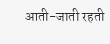आती-जाती रहती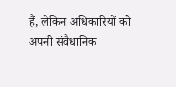हैं, लेकिन अधिकारियों को अपनी संवैधानिक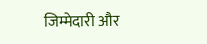जिम्मेदारी और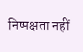निष्पक्षता नहीं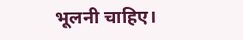भूलनी चाहिए।